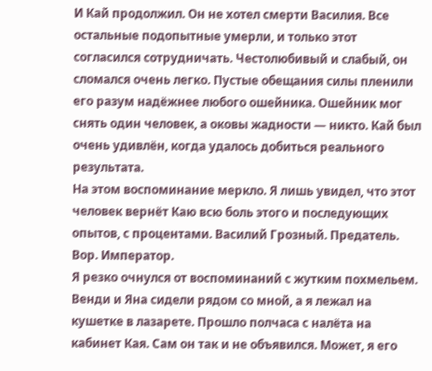И Кай продолжил. Он не хотел смерти Василия. Все остальные подопытные умерли, и только этот согласился сотрудничать. Честолюбивый и слабый, он сломался очень легко. Пустые обещания силы пленили его разум надёжнее любого ошейника. Ошейник мог снять один человек, а оковы жадности — никто. Кай был очень удивлён, когда удалось добиться реального результата.
На этом воспоминание меркло. Я лишь увидел, что этот человек вернёт Каю всю боль этого и последующих опытов, с процентами. Василий Грозный. Предатель. Вор. Император.
Я резко очнулся от воспоминаний с жутким похмельем. Венди и Яна сидели рядом со мной, а я лежал на кушетке в лазарете. Прошло полчаса с налёта на кабинет Кая. Сам он так и не объявился. Может, я его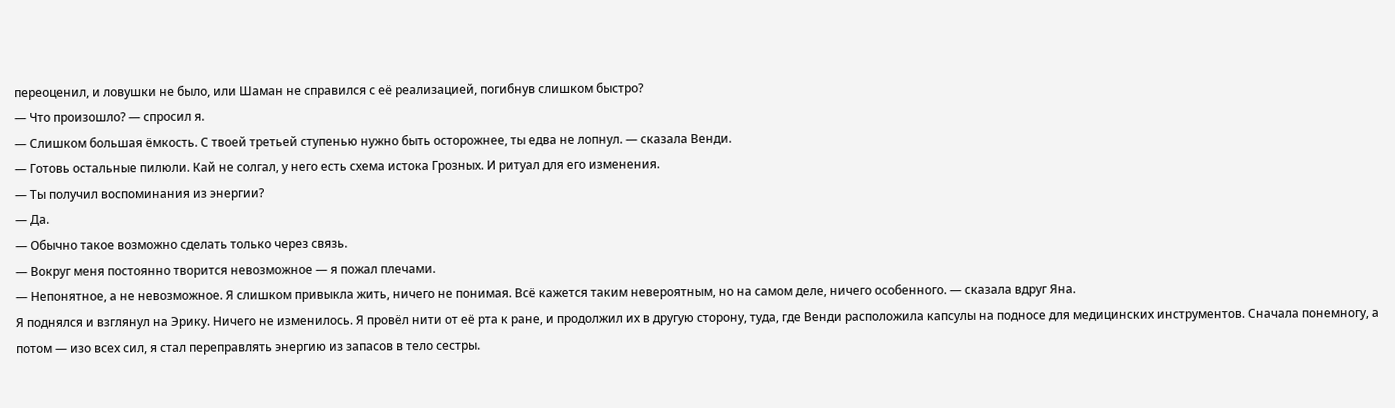переоценил, и ловушки не было, или Шаман не справился с её реализацией, погибнув слишком быстро?
— Что произошло? — спросил я.
— Слишком большая ёмкость. С твоей третьей ступенью нужно быть осторожнее, ты едва не лопнул. — сказала Венди.
— Готовь остальные пилюли. Кай не солгал, у него есть схема истока Грозных. И ритуал для его изменения.
— Ты получил воспоминания из энергии?
— Да.
— Обычно такое возможно сделать только через связь.
— Вокруг меня постоянно творится невозможное — я пожал плечами.
— Непонятное, а не невозможное. Я слишком привыкла жить, ничего не понимая. Всё кажется таким невероятным, но на самом деле, ничего особенного. — сказала вдруг Яна.
Я поднялся и взглянул на Эрику. Ничего не изменилось. Я провёл нити от её рта к ране, и продолжил их в другую сторону, туда, где Венди расположила капсулы на подносе для медицинских инструментов. Сначала понемногу, а потом — изо всех сил, я стал переправлять энергию из запасов в тело сестры.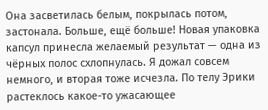Она засветилась белым, покрылась потом, застонала. Больше, ещё больше! Новая упаковка капсул принесла желаемый результат — одна из чёрных полос схлопнулась. Я дожал совсем немного, и вторая тоже исчезла. По телу Эрики растеклось какое-то ужасающее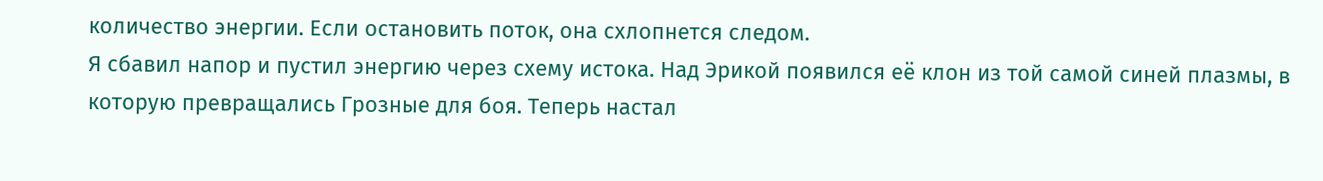количество энергии. Если остановить поток, она схлопнется следом.
Я сбавил напор и пустил энергию через схему истока. Над Эрикой появился её клон из той самой синей плазмы, в которую превращались Грозные для боя. Теперь настал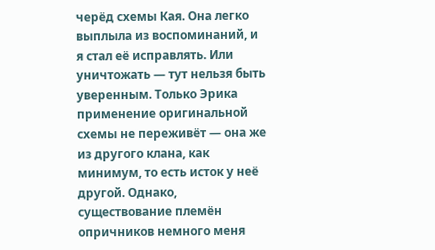черёд схемы Кая. Она легко выплыла из воспоминаний, и я стал её исправлять. Или уничтожать — тут нельзя быть уверенным. Только Эрика применение оригинальной схемы не переживёт — она же из другого клана, как минимум, то есть исток у неё другой. Однако, существование племён опричников немного меня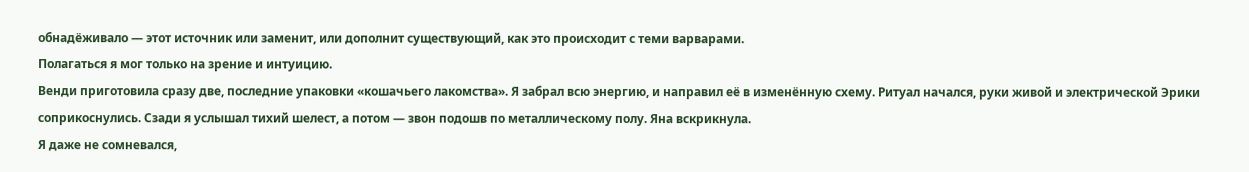обнадёживало — этот источник или заменит, или дополнит существующий, как это происходит с теми варварами.
Полагаться я мог только на зрение и интуицию.
Венди приготовила сразу две, последние упаковки «кошачьего лакомства». Я забрал всю энергию, и направил её в изменённую схему. Ритуал начался, руки живой и электрической Эрики соприкоснулись. Сзади я услышал тихий шелест, а потом — звон подошв по металлическому полу. Яна вскрикнула.
Я даже не сомневался,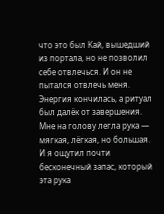что это был Кай, вышедший из портала, но не позволил себе отвлечься. И он не пытался отвлечь меня. Энергия кончилась, а ритуал был далёк от завершения. Мне на голову легла рука — мягкая, лёгкая, но большая. И я ощутил почти бесконечный запас, который эта рука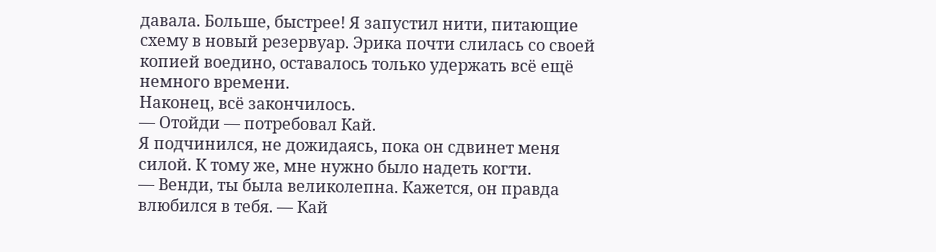давала. Больше, быстрее! Я запустил нити, питающие схему в новый резервуар. Эрика почти слилась со своей копией воедино, оставалось только удержать всё ещё немного времени.
Наконец, всё закончилось.
— Отойди — потребовал Кай.
Я подчинился, не дожидаясь, пока он сдвинет меня силой. К тому же, мне нужно было надеть когти.
— Венди, ты была великолепна. Кажется, он правда влюбился в тебя. — Кай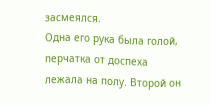засмеялся.
Одна его рука была голой, перчатка от доспеха лежала на полу. Второй он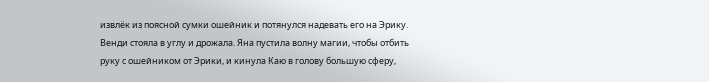извлёк из поясной сумки ошейник и потянулся надевать его на Эрику.
Венди стояла в углу и дрожала. Яна пустила волну магии, чтобы отбить руку с ошейником от Эрики, и кинула Каю в голову большую сферу,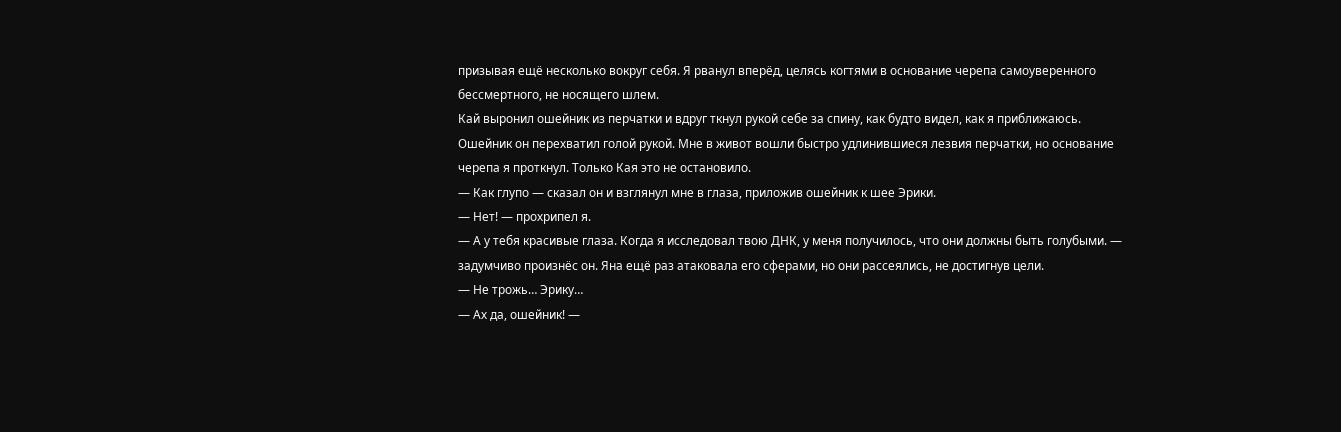призывая ещё несколько вокруг себя. Я рванул вперёд, целясь когтями в основание черепа самоуверенного бессмертного, не носящего шлем.
Кай выронил ошейник из перчатки и вдруг ткнул рукой себе за спину, как будто видел, как я приближаюсь. Ошейник он перехватил голой рукой. Мне в живот вошли быстро удлинившиеся лезвия перчатки, но основание черепа я проткнул. Только Кая это не остановило.
— Как глупо — сказал он и взглянул мне в глаза, приложив ошейник к шее Эрики.
— Нет! — прохрипел я.
— А у тебя красивые глаза. Когда я исследовал твою ДНК, у меня получилось, что они должны быть голубыми. — задумчиво произнёс он. Яна ещё раз атаковала его сферами, но они рассеялись, не достигнув цели.
— Не трожь… Эрику…
— Ах да, ошейник! —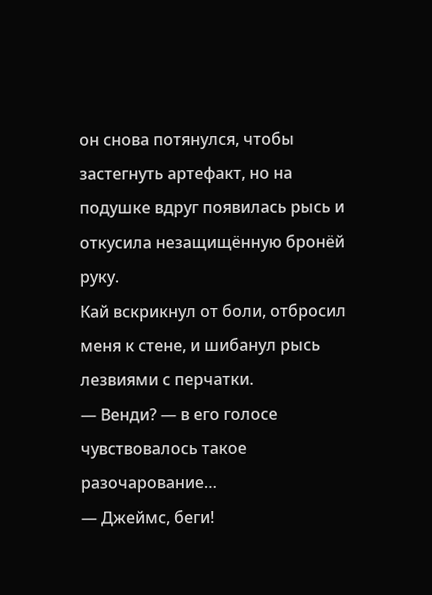он снова потянулся, чтобы застегнуть артефакт, но на подушке вдруг появилась рысь и откусила незащищённую бронёй руку.
Кай вскрикнул от боли, отбросил меня к стене, и шибанул рысь лезвиями с перчатки.
— Венди? — в его голосе чувствовалось такое разочарование…
— Джеймс, беги!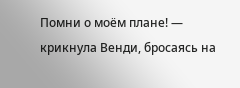Помни о моём плане! — крикнула Венди, бросаясь на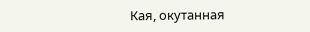Кая, окутанная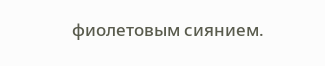фиолетовым сиянием.